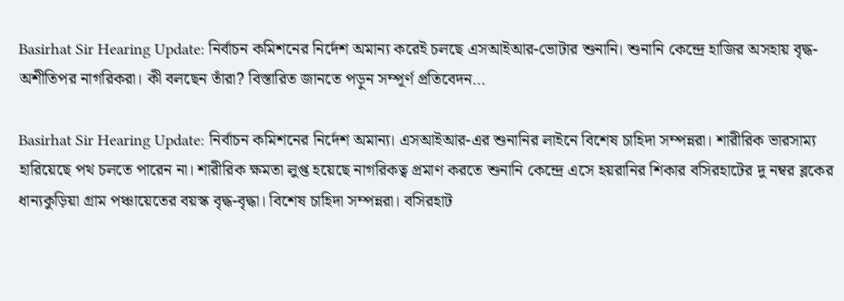Basirhat Sir Hearing Update: নির্বাচন কমিশনের নির্দেশ অমান্য করেই চলছে এসআইআর-ভোটার শুনানি। শুনানি কেন্দ্রে হাজির অসহায় বৃদ্ধ-অশীতিপর নাগরিকরা। কী বলছেন তাঁরা? বিস্তারিত জানতে পড়ুন সম্পূর্ণ প্রতিবেদন…

Basirhat Sir Hearing Update: নির্বাচন কমিশনের নির্দেশ অমান্য। এসআইআর-এর শুনানির লাইনে বিশেষ চাহিদা সম্পন্নরা। শারীরিক ভারসাম্য হারিয়েছে পথ চলতে পারেন না। শারীরিক ক্ষমতা লুপ্ত হয়েছে নাগরিকত্ব প্রমাণ করতে শুনানি কেন্দ্রে এসে হয়রানির শিকার বসিরহাটের দু নম্বর ব্লকের ধান্যকুড়িয়া গ্রাম পঞ্চায়েতের বয়স্ক বৃদ্ধ-বৃদ্ধা। বিশেষ চাহিদা সম্পন্নরা। বসিরহাট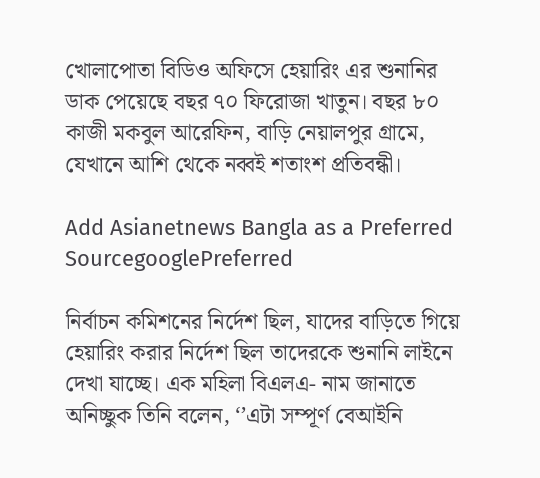খোলাপোতা বিডিও অফিসে হেয়ারিং এর শুনানির ডাক পেয়েছে বছর ৭০ ফিরোজা খাতুন। বছর ৮০ কাজী মকবুল আরেফিন, বাড়ি নেয়ালপুর গ্রামে, যেখানে আশি থেকে নব্বই শতাংশ প্রতিবন্ধী।

Add Asianetnews Bangla as a Preferred SourcegooglePreferred

নির্বাচন কমিশনের নির্দেশ ছিল, যাদের বাড়িতে গিয়ে হেয়ারিং করার নির্দেশ ছিল তাদেরকে শুনানি লাইনে দেখা যাচ্ছে। এক মহিলা বিএলএ- নাম জানাতে অনিচ্ছুক তিনি বলেন, ‘’এটা সম্পূর্ণ বেআইনি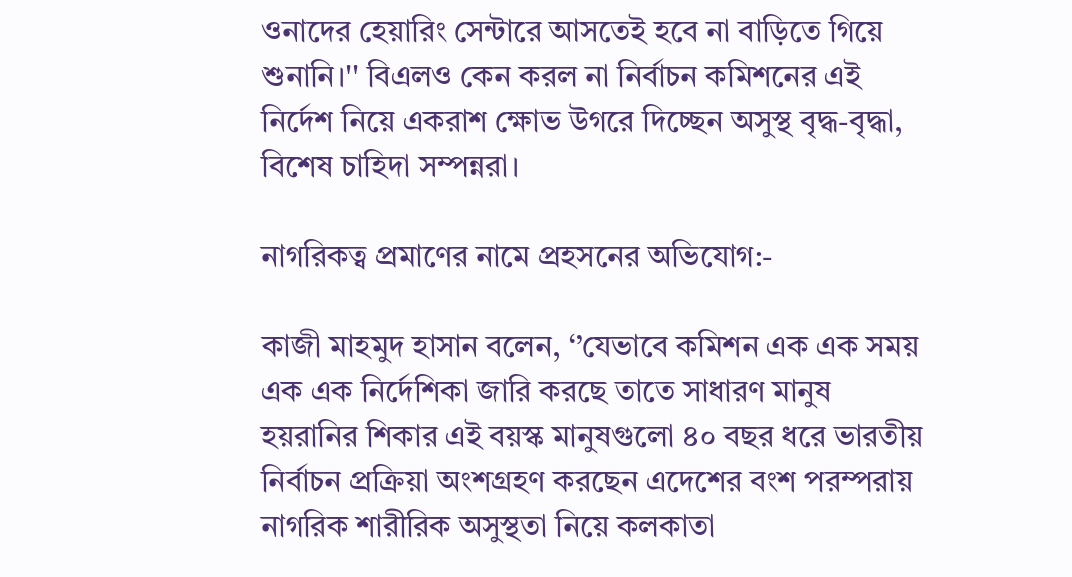ওনাদের হেয়ারিং সেন্টারে আসতেই হবে না বাড়িতে গিয়ে শুনানি।'' বিএলও কেন করল না নির্বাচন কমিশনের এই নির্দেশ নিয়ে একরাশ ক্ষোভ উগরে দিচ্ছেন অসুস্থ বৃদ্ধ-বৃদ্ধা, বিশেষ চাহিদা সম্পন্নরা।

নাগরিকত্ব প্রমাণের নামে প্রহসনের অভিযোগ:-

কাজী মাহমুদ হাসান বলেন, ‘’যেভাবে কমিশন এক এক সময় এক এক নির্দেশিকা জারি করছে তাতে সাধারণ মানুষ হয়রানির শিকার এই বয়স্ক মানুষগুলো ৪০ বছর ধরে ভারতীয় নির্বাচন প্রক্রিয়া অংশগ্রহণ করছেন এদেশের বংশ পরম্পরায় নাগরিক শারীরিক অসুস্থতা নিয়ে কলকাতা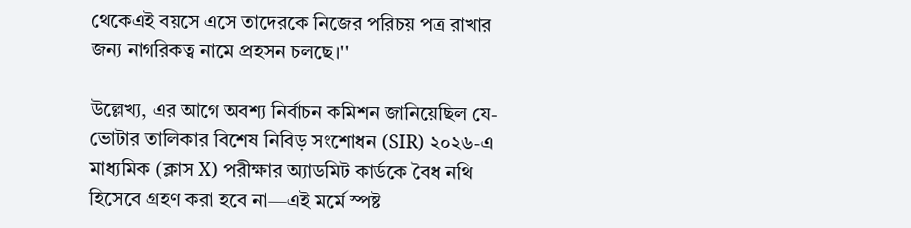থেকেএই বয়সে এসে তাদেরকে নিজের পরিচয় পত্র রাখার জন্য নাগরিকত্ব নামে প্রহসন চলছে।''

উল্লেখ্য, এর আগে অবশ্য নির্বাচন কমিশন জানিয়েছিল যে- ভোটার তালিকার বিশেষ নিবিড় সংশোধন (SIR) ২০২৬-এ মাধ্যমিক (ক্লাস X) পরীক্ষার অ্যাডমিট কার্ডকে বৈধ নথি হিসেবে গ্রহণ করা হবে না—এই মর্মে স্পষ্ট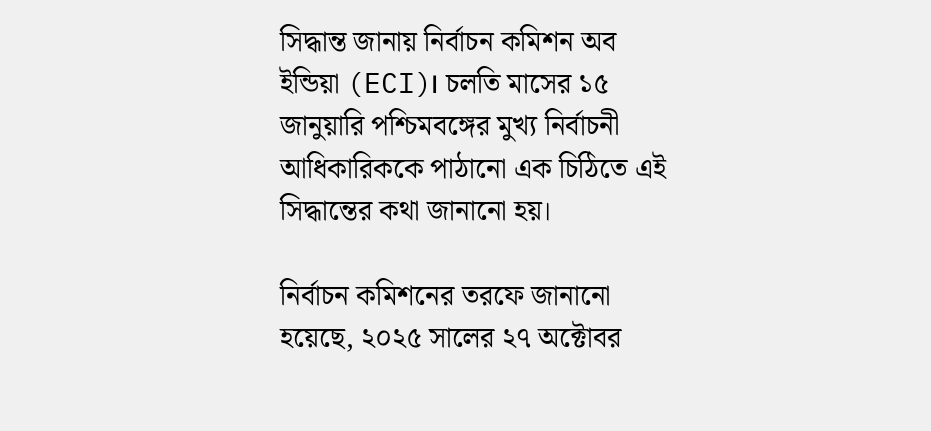সিদ্ধান্ত জানায় নির্বাচন কমিশন অব ইন্ডিয়া (ECI)। চলতি মাসের ১৫ জানুয়ারি পশ্চিমবঙ্গের মুখ্য নির্বাচনী আধিকারিককে পাঠানো এক চিঠিতে এই সিদ্ধান্তের কথা জানানো হয়।

নির্বাচন কমিশনের তরফে জানানো হয়েছে, ২০২৫ সালের ২৭ অক্টোবর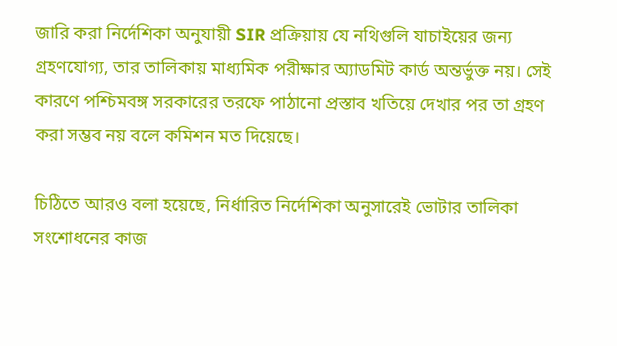জারি করা নির্দেশিকা অনুযায়ী SIR প্রক্রিয়ায় যে নথিগুলি যাচাইয়ের জন্য গ্রহণযোগ্য, তার তালিকায় মাধ্যমিক পরীক্ষার অ্যাডমিট কার্ড অন্তর্ভুক্ত নয়। সেই কারণে পশ্চিমবঙ্গ সরকারের তরফে পাঠানো প্রস্তাব খতিয়ে দেখার পর তা গ্রহণ করা সম্ভব নয় বলে কমিশন মত দিয়েছে।

চিঠিতে আরও বলা হয়েছে, নির্ধারিত নির্দেশিকা অনুসারেই ভোটার তালিকা সংশোধনের কাজ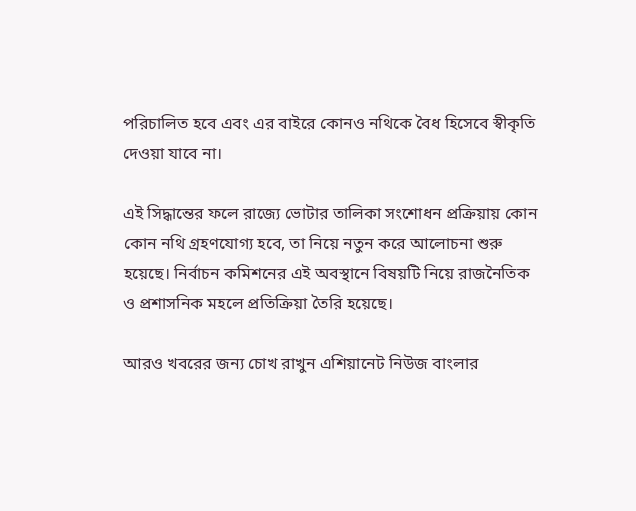পরিচালিত হবে এবং এর বাইরে কোনও নথিকে বৈধ হিসেবে স্বীকৃতি দেওয়া যাবে না।

এই সিদ্ধান্তের ফলে রাজ্যে ভোটার তালিকা সংশোধন প্রক্রিয়ায় কোন কোন নথি গ্রহণযোগ্য হবে, তা নিয়ে নতুন করে আলোচনা শুরু হয়েছে। নির্বাচন কমিশনের এই অবস্থানে বিষয়টি নিয়ে রাজনৈতিক ও প্রশাসনিক মহলে প্রতিক্রিয়া তৈরি হয়েছে।

আরও খবরের জন্য চোখ রাখুন এশিয়ানেট নিউজ বাংলার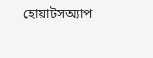হোয়াটসঅ্যাপ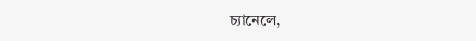চ্যানেলে,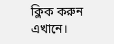ক্লিক করুন এখানে।